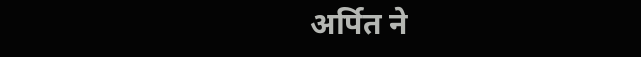अर्पित ने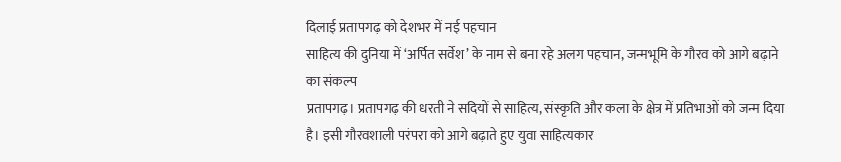दिलाई प्रतापगढ़ को देशभर में नई पहचान
साहित्य की दुनिया में ‘अर्पित सर्वेश’ के नाम से बना रहे अलग पहचान, जन्मभूमि के गौरव को आगे बढ़ाने का संकल्प
प्रतापगढ़। प्रतापगढ़ की धरती ने सदियों से साहित्य, संस्कृति और कला के क्षेत्र में प्रतिभाओं को जन्म दिया है। इसी गौरवशाली परंपरा को आगे बढ़ाते हुए युवा साहित्यकार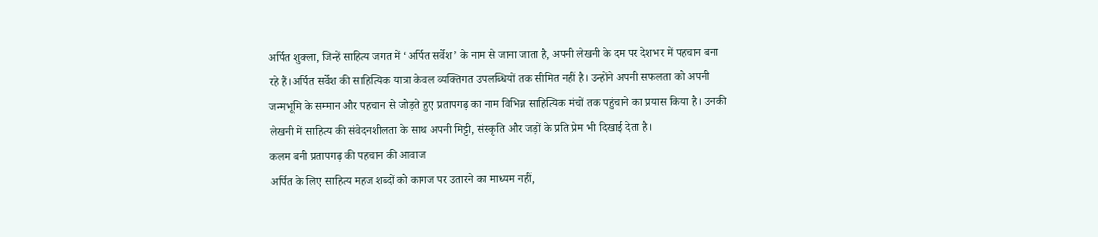अर्पित शुक्ला, जिन्हें साहित्य जगत में ‘अर्पित सर्वेश’ के नाम से जाना जाता है, अपनी लेखनी के दम पर देशभर में पहचान बना रहे हैं।अर्पित सर्वेश की साहित्यिक यात्रा केवल व्यक्तिगत उपलब्धियों तक सीमित नहीं है। उन्होंने अपनी सफलता को अपनी जन्मभूमि के सम्मान और पहचान से जोड़ते हुए प्रतापगढ़ का नाम विभिन्न साहित्यिक मंचों तक पहुंचाने का प्रयास किया है। उनकी लेखनी में साहित्य की संवेदनशीलता के साथ अपनी मिट्टी, संस्कृति और जड़ों के प्रति प्रेम भी दिखाई देता है।
कलम बनी प्रतापगढ़ की पहचान की आवाज
अर्पित के लिए साहित्य महज शब्दों को कागज पर उतारने का माध्यम नहीं,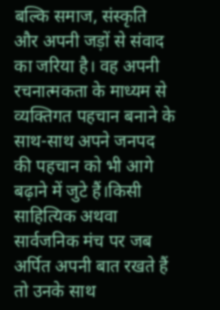बल्कि समाज, संस्कृति और अपनी जड़ों से संवाद का जरिया है। वह अपनी रचनात्मकता के माध्यम से व्यक्तिगत पहचान बनाने के साथ-साथ अपने जनपद की पहचान को भी आगे बढ़ाने में जुटे हैं।किसी साहित्यिक अथवा सार्वजनिक मंच पर जब अर्पित अपनी बात रखते हैं तो उनके साथ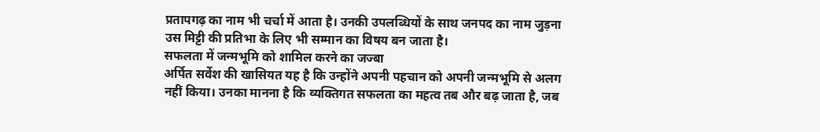प्रतापगढ़ का नाम भी चर्चा में आता है। उनकी उपलब्धियों के साथ जनपद का नाम जुड़ना उस मिट्टी की प्रतिभा के लिए भी सम्मान का विषय बन जाता है।
सफलता में जन्मभूमि को शामिल करने का जज्बा
अर्पित सर्वेश की खासियत यह है कि उन्होंने अपनी पहचान को अपनी जन्मभूमि से अलग नहीं किया। उनका मानना है कि व्यक्तिगत सफलता का महत्व तब और बढ़ जाता है, जब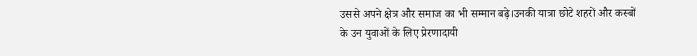उससे अपने क्षेत्र और समाज का भी सम्मान बढ़े।उनकी यात्रा छोटे शहरों और कस्बों के उन युवाओं के लिए प्रेरणादायी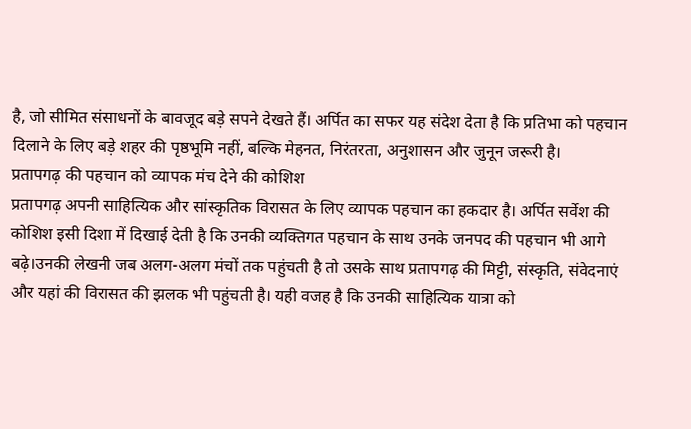है, जो सीमित संसाधनों के बावजूद बड़े सपने देखते हैं। अर्पित का सफर यह संदेश देता है कि प्रतिभा को पहचान दिलाने के लिए बड़े शहर की पृष्ठभूमि नहीं, बल्कि मेहनत, निरंतरता, अनुशासन और जुनून जरूरी है।
प्रतापगढ़ की पहचान को व्यापक मंच देने की कोशिश
प्रतापगढ़ अपनी साहित्यिक और सांस्कृतिक विरासत के लिए व्यापक पहचान का हकदार है। अर्पित सर्वेश की कोशिश इसी दिशा में दिखाई देती है कि उनकी व्यक्तिगत पहचान के साथ उनके जनपद की पहचान भी आगे बढ़े।उनकी लेखनी जब अलग-अलग मंचों तक पहुंचती है तो उसके साथ प्रतापगढ़ की मिट्टी, संस्कृति, संवेदनाएं और यहां की विरासत की झलक भी पहुंचती है। यही वजह है कि उनकी साहित्यिक यात्रा को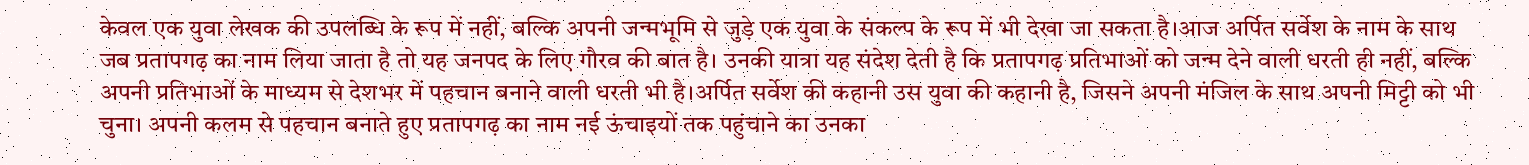केवल एक युवा लेखक की उपलब्धि के रूप में नहीं, बल्कि अपनी जन्मभूमि से जुड़े एक युवा के संकल्प के रूप में भी देखा जा सकता है।आज अर्पित सर्वेश के नाम के साथ जब प्रतापगढ़ का नाम लिया जाता है तो यह जनपद के लिए गौरव की बात है। उनकी यात्रा यह संदेश देती है कि प्रतापगढ़ प्रतिभाओं को जन्म देने वाली धरती ही नहीं, बल्कि अपनी प्रतिभाओं के माध्यम से देशभर में पहचान बनाने वाली धरती भी है।अर्पित सर्वेश की कहानी उस युवा की कहानी है, जिसने अपनी मंजिल के साथ अपनी मिट्टी को भी चुना। अपनी कलम से पहचान बनाते हुए प्रतापगढ़ का नाम नई ऊंचाइयों तक पहुंचाने का उनका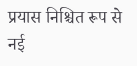प्रयास निश्चित रूप से नई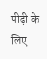पीढ़ी के लिए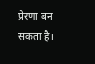प्रेरणा बन सकता है।